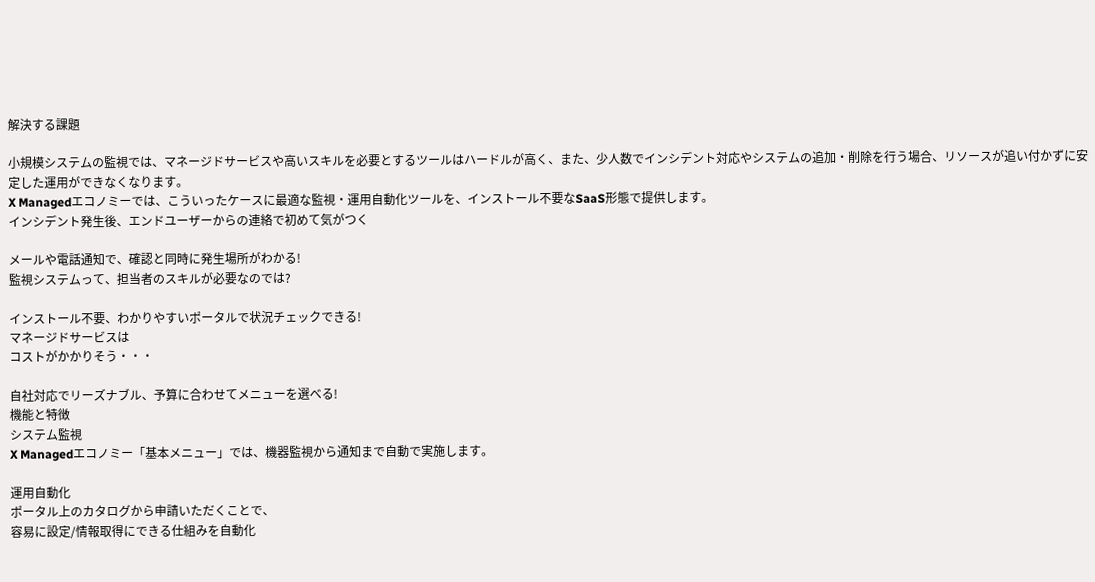解決する課題

小規模システムの監視では、マネージドサービスや高いスキルを必要とするツールはハードルが高く、また、少人数でインシデント対応やシステムの追加・削除を行う場合、リソースが追い付かずに安定した運用ができなくなります。
X Managedエコノミーでは、こういったケースに最適な監視・運用自動化ツールを、インストール不要なSaaS形態で提供します。
インシデント発生後、エンドユーザーからの連絡で初めて気がつく

メールや電話通知で、確認と同時に発生場所がわかる!
監視システムって、担当者のスキルが必要なのでは?

インストール不要、わかりやすいポータルで状況チェックできる!
マネージドサービスは
コストがかかりそう・・・

自社対応でリーズナブル、予算に合わせてメニューを選べる!
機能と特徴
システム監視
X Managedエコノミー「基本メニュー」では、機器監視から通知まで自動で実施します。

運用自動化
ポータル上のカタログから申請いただくことで、
容易に設定/情報取得にできる仕組みを自動化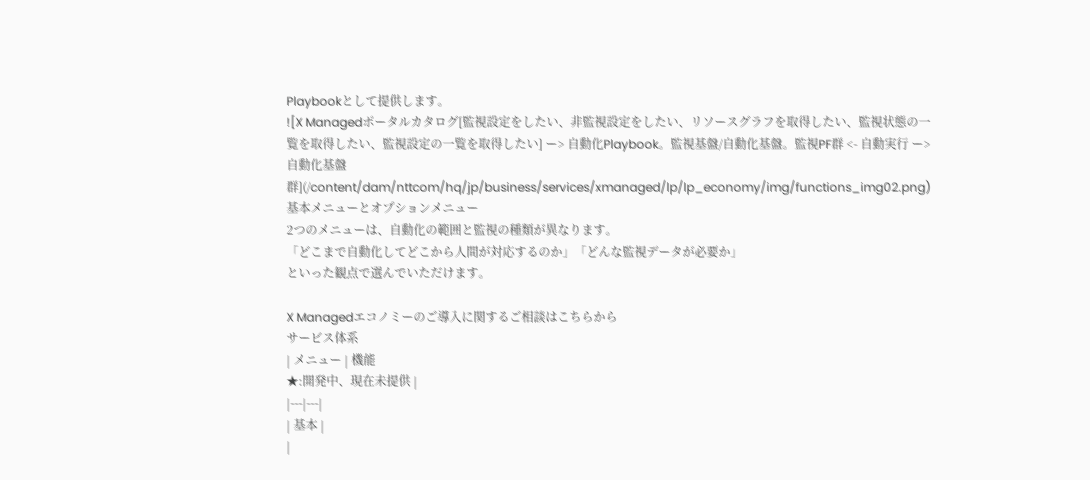Playbookとして提供します。
![X Managedポータルカタログ[監視設定をしたい、非監視設定をしたい、リソースグラフを取得したい、監視状態の一覧を取得したい、監視設定の一覧を取得したい] ー> 自動化Playbook。監視基盤/自動化基盤。監視PF群 <- 自動実行 ー> 自動化基盤群](/content/dam/nttcom/hq/jp/business/services/xmanaged/lp/lp_economy/img/functions_img02.png)
基本メニューとオプションメニュー
2つのメニューは、自動化の範囲と監視の種類が異なります。
「どこまで自動化してどこから人間が対応するのか」「どんな監視データが必要か」
といった観点で選んでいただけます。

X Managedエコノミーのご導入に関するご相談はこちらから
サービス体系
| メニュー | 機能
★:開発中、現在未提供 |
|---|---|
| 基本 |
|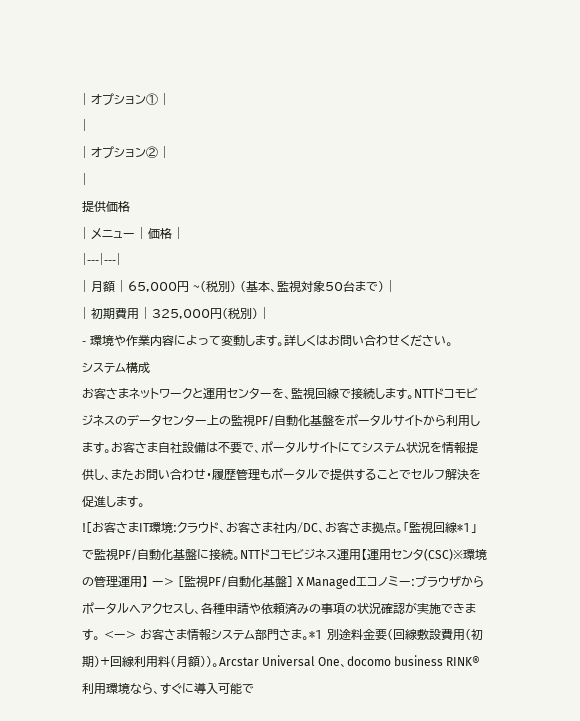| オプション① |
|
| オプション② |
|
提供価格
| メニュー | 価格 |
|---|---|
| 月額 | 65,000円 ~(税別) (基本、監視対象50台まで) |
| 初期費用 | 325,000円(税別) |
- 環境や作業内容によって変動します。詳しくはお問い合わせください。
システム構成
お客さまネットワークと運用センターを、監視回線で接続します。NTTドコモビジネスのデータセンター上の監視PF/自動化基盤をポータルサイトから利用します。お客さま自社設備は不要で、ポータルサイトにてシステム状況を情報提供し、またお問い合わせ・履歴管理もポータルで提供することでセルフ解決を促進します。
![お客さまIT環境:クラウド、お客さま社内/DC、お客さま拠点。「監視回線*1」で監視PF/自動化基盤に接続。NTTドコモビジネス運用【運用センタ(CSC)※環境の管理運用】 ー> [監視PF/自動化基盤] X Managedエコノミー:ブラウザからポータルへアクセスし、各種申請や依頼済みの事項の状況確認が実施できます。 <ー> お客さま情報システム部門さま。*1 別途料金要(回線敷設費用(初期)+回線利用料(月額))。Arcstar Universal One、docomo business RINK®利用環境なら、すぐに導入可能で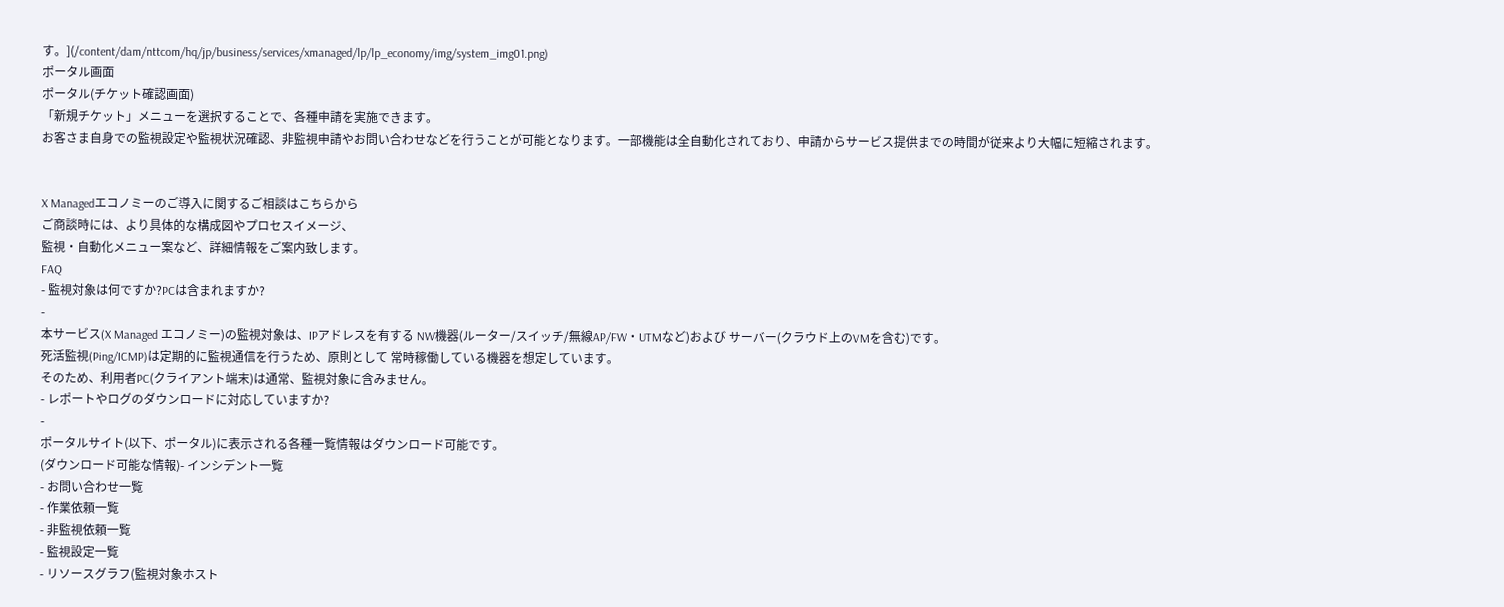す。](/content/dam/nttcom/hq/jp/business/services/xmanaged/lp/lp_economy/img/system_img01.png)
ポータル画面
ポータル(チケット確認画面)
「新規チケット」メニューを選択することで、各種申請を実施できます。
お客さま自身での監視設定や監視状況確認、非監視申請やお問い合わせなどを行うことが可能となります。一部機能は全自動化されており、申請からサービス提供までの時間が従来より大幅に短縮されます。


X Managedエコノミーのご導入に関するご相談はこちらから
ご商談時には、より具体的な構成図やプロセスイメージ、
監視・自動化メニュー案など、詳細情報をご案内致します。
FAQ
- 監視対象は何ですか?PCは含まれますか?
-
本サービス(X Managed エコノミー)の監視対象は、IPアドレスを有する NW機器(ルーター/スイッチ/無線AP/FW・UTMなど)および サーバー(クラウド上のVMを含む)です。
死活監視(Ping/ICMP)は定期的に監視通信を行うため、原則として 常時稼働している機器を想定しています。
そのため、利用者PC(クライアント端末)は通常、監視対象に含みません。
- レポートやログのダウンロードに対応していますか?
-
ポータルサイト(以下、ポータル)に表示される各種一覧情報はダウンロード可能です。
(ダウンロード可能な情報)- インシデント一覧
- お問い合わせ一覧
- 作業依頼一覧
- 非監視依頼一覧
- 監視設定一覧
- リソースグラフ(監視対象ホスト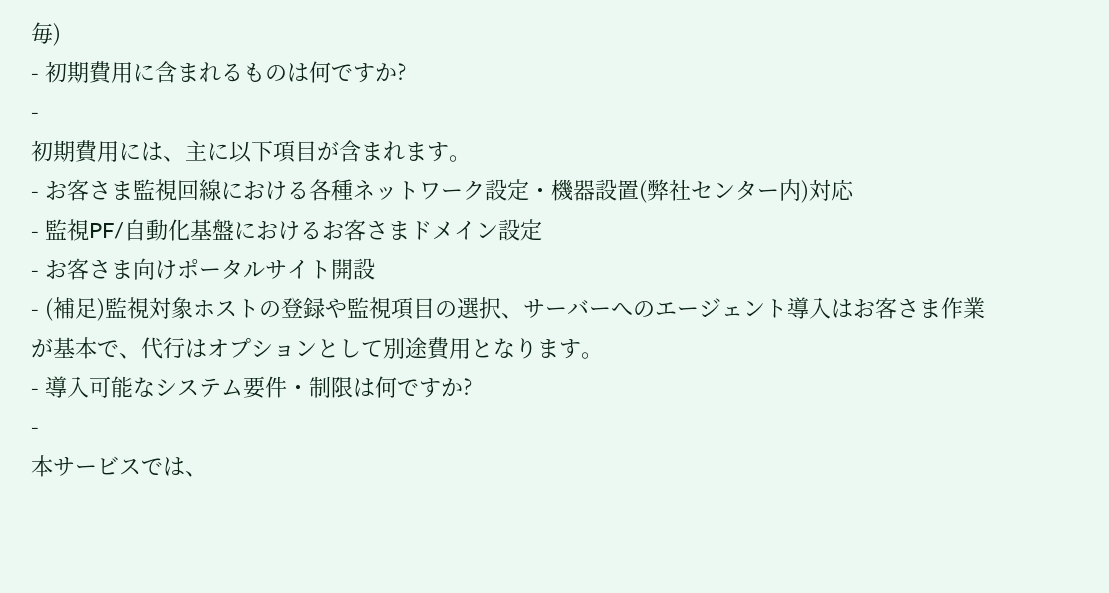毎)
- 初期費用に含まれるものは何ですか?
-
初期費用には、主に以下項目が含まれます。
- お客さま監視回線における各種ネットワーク設定・機器設置(弊社センター内)対応
- 監視PF/自動化基盤におけるお客さまドメイン設定
- お客さま向けポータルサイト開設
- (補足)監視対象ホストの登録や監視項目の選択、サーバーへのエージェント導入はお客さま作業が基本で、代行はオプションとして別途費用となります。
- 導入可能なシステム要件・制限は何ですか?
-
本サービスでは、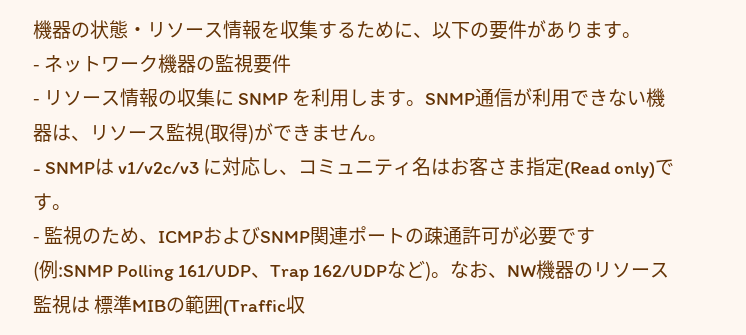機器の状態・リソース情報を収集するために、以下の要件があります。
- ネットワーク機器の監視要件
- リソース情報の収集に SNMP を利用します。SNMP通信が利用できない機器は、リソース監視(取得)ができません。
- SNMPは v1/v2c/v3 に対応し、コミュニティ名はお客さま指定(Read only)です。
- 監視のため、ICMPおよびSNMP関連ポートの疎通許可が必要です(例:SNMP Polling 161/UDP、Trap 162/UDPなど)。なお、NW機器のリソース監視は 標準MIBの範囲(Traffic収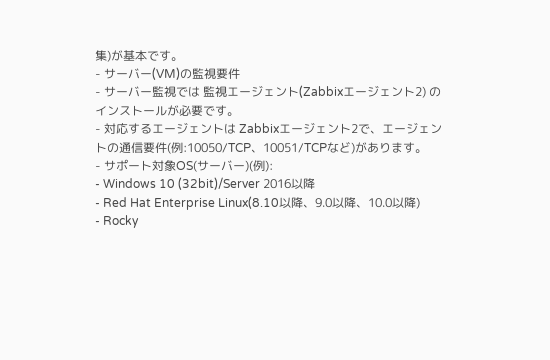集)が基本です。
- サーバー(VM)の監視要件
- サーバー監視では 監視エージェント(Zabbixエージェント2) のインストールが必要です。
- 対応するエージェントは Zabbixエージェント2で、エージェントの通信要件(例:10050/TCP、10051/TCPなど)があります。
- サポート対象OS(サーバー)(例):
- Windows 10 (32bit)/Server 2016以降
- Red Hat Enterprise Linux(8.10以降、9.0以降、10.0以降)
- Rocky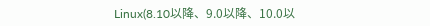Linux(8.10以降、9.0以降、10.0以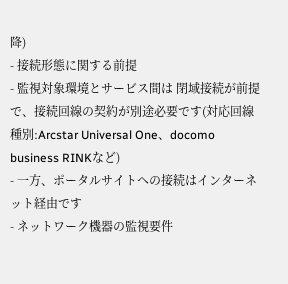降)
- 接続形態に関する前提
- 監視対象環境とサービス間は 閉域接続が前提で、接続回線の契約が別途必要です(対応回線種別:Arcstar Universal One、docomo business RINKなど)
- 一方、ポータルサイトへの接続はインターネット経由です
- ネットワーク機器の監視要件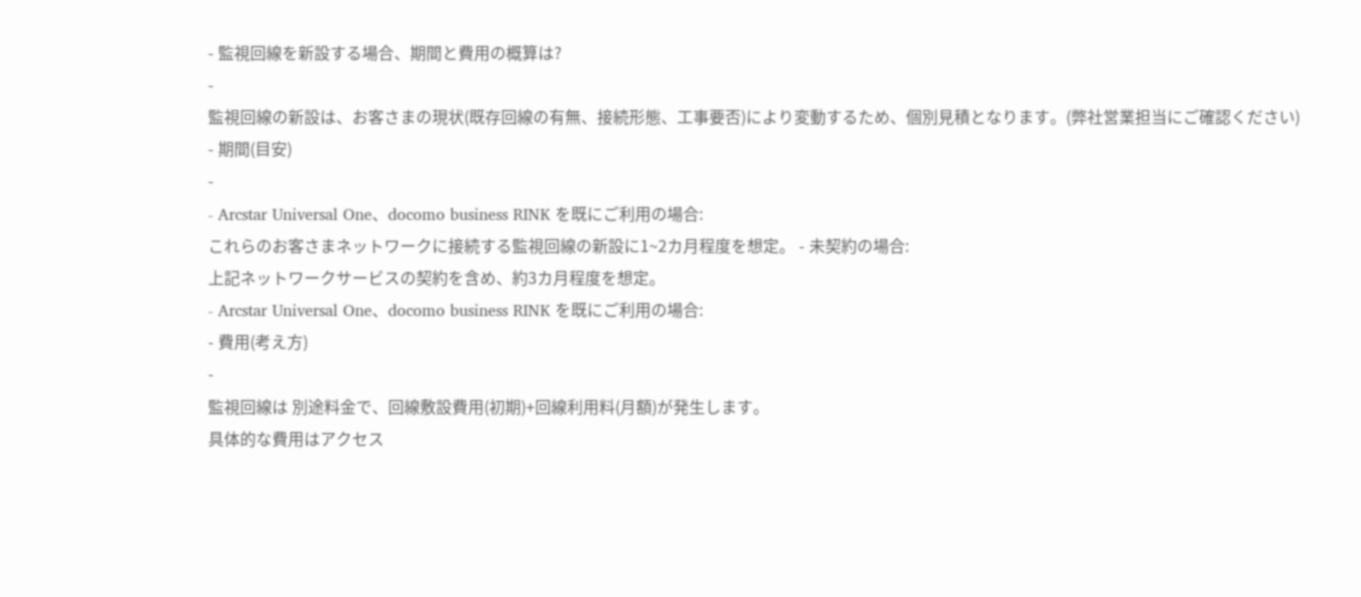- 監視回線を新設する場合、期間と費用の概算は?
-
監視回線の新設は、お客さまの現状(既存回線の有無、接続形態、工事要否)により変動するため、個別見積となります。(弊社営業担当にご確認ください)
- 期間(目安)
-
- Arcstar Universal One、docomo business RINK を既にご利用の場合:
これらのお客さまネットワークに接続する監視回線の新設に1~2カ月程度を想定。 - 未契約の場合:
上記ネットワークサービスの契約を含め、約3カ月程度を想定。
- Arcstar Universal One、docomo business RINK を既にご利用の場合:
- 費用(考え方)
-
監視回線は 別途料金で、回線敷設費用(初期)+回線利用料(月額)が発生します。
具体的な費用はアクセス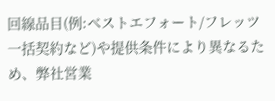回線品目(例:ベストエフォート/フレッツ一括契約など)や提供条件により異なるため、弊社営業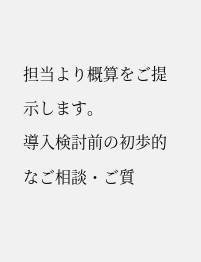担当より概算をご提示します。
導入検討前の初歩的なご相談・ご質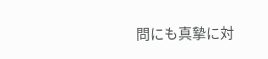問にも真摯に対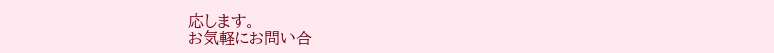応します。
お気軽にお問い合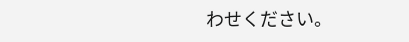わせください。